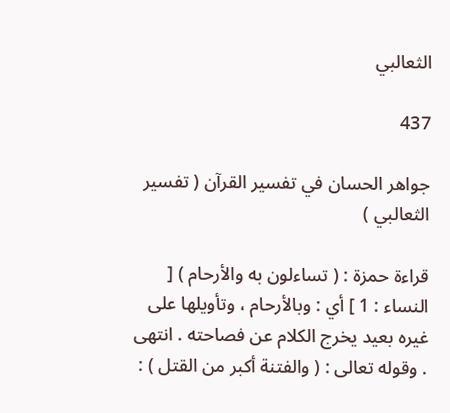الثعالبي

437

جواهر الحسان في تفسير القرآن ( تفسير الثعالبي )

قراءة حمزة : ( تساءلون به والأرحام ) [ النساء : 1 ] أي : وبالأرحام ، وتأويلها على غيره بعيد يخرج الكلام عن فصاحته . انتهى . وقوله تعالى : ( والفتنة أكبر من القتل ) :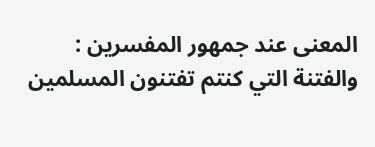المعنى عند جمهور المفسرين : والفتنة التي كنتم تفتنون المسلمين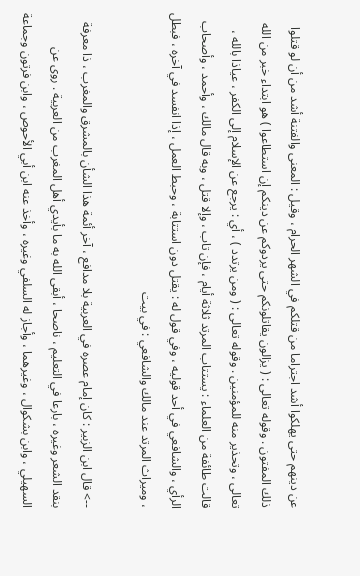عن دينهم حتى يهلكوا أشد اجتراما من قتلكم في الشهر الحرام ، وقيل : المعنى والفتنة أشد من أن لو قتلوا ذلك المفتون . وقوله تعالى : ( يزالون يقاتلونكم حتى يردوكم عن دينكم إن استطاعوا ) هو ابتداء خبر من الله تعالى ، وتحذير منه للمؤمنين . وقوله تعالى : ( ومن يرتدد ) ، أي : يرجع عن الإسلام إلى الكفر ، عياذا بالله ، قالت طائفة من العلماء : يستتاب المرتد ثلاثة أيام ، فإن تاب ، وإلا قتل ، وبه قال مالك ، وأحمد ، وأصحاب الرأي ، والشافعي في أحد قوليه ، وفي قول له : يقتل دون استتابة ، وحبط العمل ، إذا انفسد في آخره ، فبطل ، وميراث المرتد عند مالك والشافعي : في بيت

--> قال ابن الزبير : كان إمام عصره في العربية بلا مدافع ، آخر أئمة هذا الشأن بالمشرق والمغرب ، ذا معرفة بنقد الشعر وغيره ، بارعا في التعليم ، ناصحا ، أبقى الله به ما بأيدي أهل المغرب من العربية . روى عن السهيلي ، وابن بشكوال ، وغيرهما ، وأجاز له السلفي وغيره ، وأخذ عنه ابن أبي الأحوص ، وابن فرتون وجماعة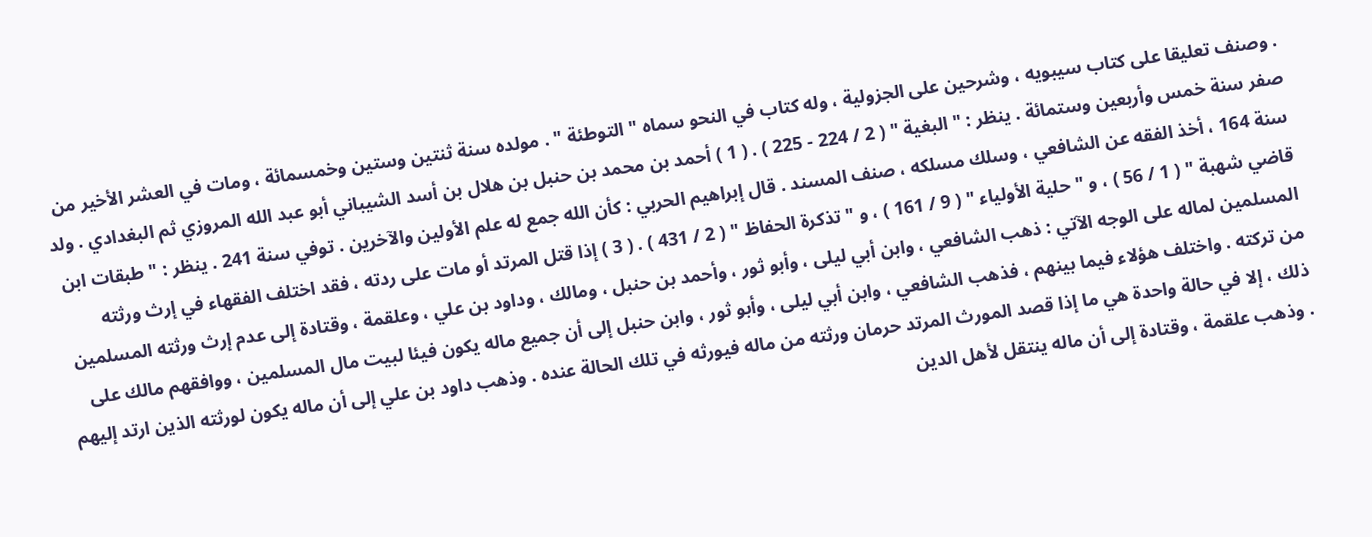. وصنف تعليقا على كتاب سيبويه ، وشرحين على الجزولية ، وله كتاب في النحو سماه " التوطئة " . مولده سنة ثنتين وستين وخمسمائة ، ومات في العشر الأخير من صفر سنة خمس وأربعين وستمائة . ينظر : " البغية " ( 2 / 224 - 225 ) . ( 1 ) أحمد بن محمد بن حنبل بن هلال بن أسد الشيباني أبو عبد الله المروزي ثم البغدادي . ولد سنة 164 ، أخذ الفقه عن الشافعي ، وسلك مسلكه ، صنف المسند . قال إبراهيم الحربي : كأن الله جمع له علم الأولين والآخرين . توفي سنة 241 . ينظر : " طبقات ابن قاضي شهبة " ( 1 / 56 ) ، و " حلية الأولياء " ( 9 / 161 ) ، و " تذكرة الحفاظ " ( 2 / 431 ) . ( 3 ) إذا قتل المرتد أو مات على ردته ، فقد اختلف الفقهاء في إرث ورثته المسلمين لماله على الوجه الآتي : ذهب الشافعي ، وابن أبي ليلى ، وأبو ثور ، وأحمد بن حنبل ، ومالك ، وداود بن علي ، وعلقمة ، وقتادة إلى عدم إرث ورثته المسلمين من تركته . واختلف هؤلاء فيما بينهم ، فذهب الشافعي ، وابن أبي ليلى ، وأبو ثور ، وابن حنبل إلى أن جميع ماله يكون فيئا لبيت مال المسلمين ، ووافقهم مالك على ذلك ، إلا في حالة واحدة هي ما إذا قصد المورث المرتد حرمان ورثته من ماله فيورثه في تلك الحالة عنده . وذهب داود بن علي إلى أن ماله يكون لورثته الذين ارتد إليهم . وذهب علقمة ، وقتادة إلى أن ماله ينتقل لأهل الدين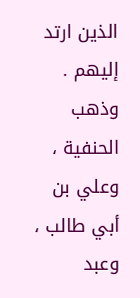الذين ارتد إليهم . وذهب الحنفية ، وعلي بن أبي طالب ، وعبد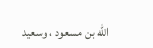الله بن مسعود ، وسعيد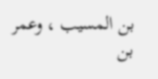بن المسيب ، وعمر بن